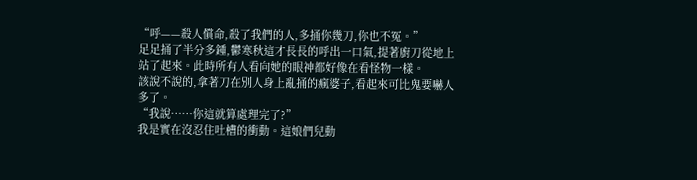“呼——殺人償命,殺了我們的人,多捅你幾刀,你也不冤。”
足足捅了半分多鍾,鬱寒秋這才長長的呼出一口氣,提著廚刀從地上站了起來。此時所有人看向她的眼神都好像在看怪物一樣。
該說不說的,拿著刀在別人身上亂捅的瘋婆子,看起來可比鬼要嚇人多了。
“我說……你這就算處理完了?”
我是實在沒忍住吐槽的衝動。這娘們兒動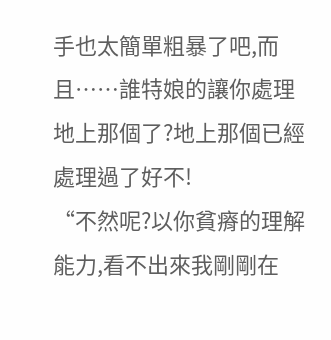手也太簡單粗暴了吧,而且……誰特娘的讓你處理地上那個了?地上那個已經處理過了好不!
“不然呢?以你貧瘠的理解能力,看不出來我剛剛在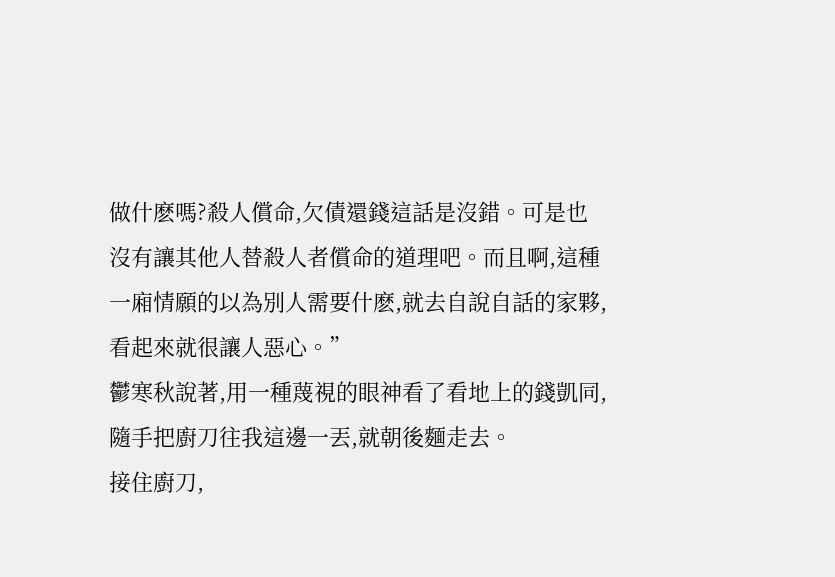做什麽嗎?殺人償命,欠債還錢這話是沒錯。可是也沒有讓其他人替殺人者償命的道理吧。而且啊,這種一廂情願的以為別人需要什麽,就去自說自話的家夥,看起來就很讓人惡心。”
鬱寒秋說著,用一種蔑視的眼神看了看地上的錢凱同,隨手把廚刀往我這邊一丟,就朝後麵走去。
接住廚刀,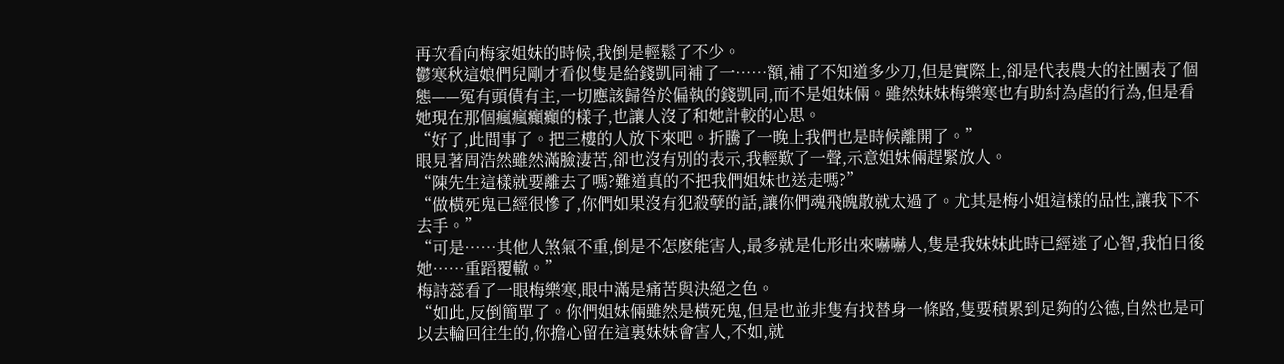再次看向梅家姐妹的時候,我倒是輕鬆了不少。
鬱寒秋這娘們兒剛才看似隻是給錢凱同補了一……額,補了不知道多少刀,但是實際上,卻是代表農大的社團表了個態——冤有頭債有主,一切應該歸咎於偏執的錢凱同,而不是姐妹倆。雖然妹妹梅樂寒也有助紂為虐的行為,但是看她現在那個瘋瘋癲癲的樣子,也讓人沒了和她計較的心思。
“好了,此間事了。把三樓的人放下來吧。折騰了一晚上我們也是時候離開了。”
眼見著周浩然雖然滿臉淒苦,卻也沒有別的表示,我輕歎了一聲,示意姐妹倆趕緊放人。
“陳先生這樣就要離去了嗎?難道真的不把我們姐妹也送走嗎?”
“做橫死鬼已經很慘了,你們如果沒有犯殺孽的話,讓你們魂飛魄散就太過了。尤其是梅小姐這樣的品性,讓我下不去手。”
“可是……其他人煞氣不重,倒是不怎麽能害人,最多就是化形出來嚇嚇人,隻是我妹妹此時已經迷了心智,我怕日後她……重蹈覆轍。”
梅詩蕊看了一眼梅樂寒,眼中滿是痛苦與決絕之色。
“如此,反倒簡單了。你們姐妹倆雖然是橫死鬼,但是也並非隻有找替身一條路,隻要積累到足夠的公德,自然也是可以去輪回往生的,你擔心留在這裏妹妹會害人,不如,就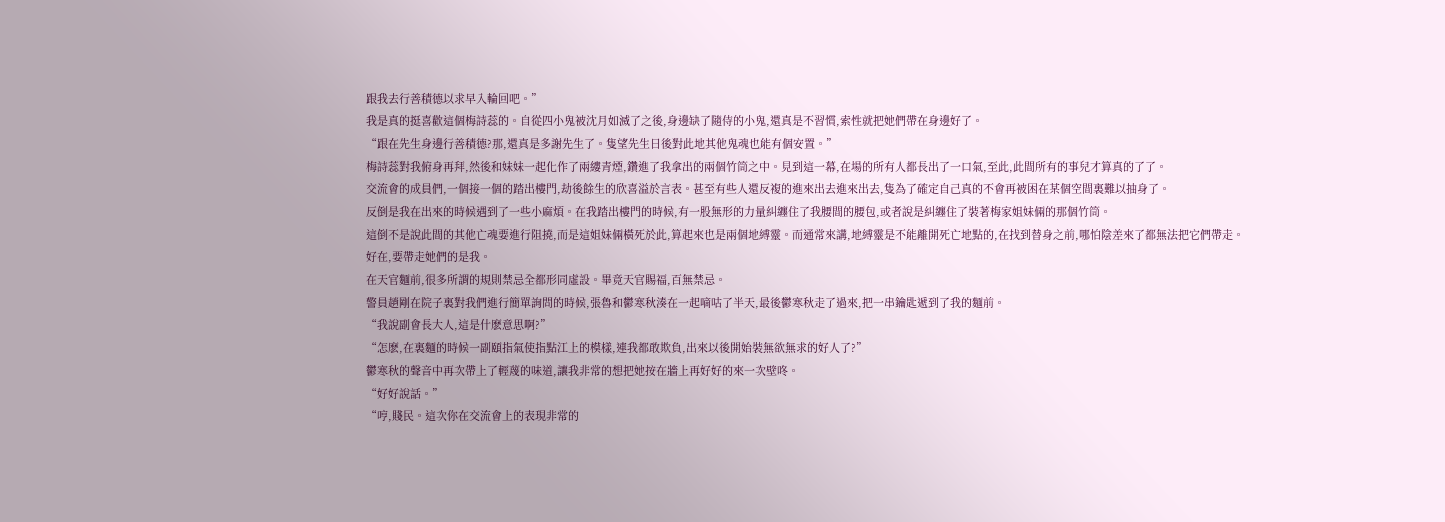跟我去行善積德以求早入輪回吧。”
我是真的挺喜歡這個梅詩蕊的。自從四小鬼被沈月如滅了之後,身邊缺了隨侍的小鬼,還真是不習慣,索性就把她們帶在身邊好了。
“跟在先生身邊行善積德?那,還真是多謝先生了。隻望先生日後對此地其他鬼魂也能有個安置。”
梅詩蕊對我俯身再拜,然後和妹妹一起化作了兩縷青煙,鑽進了我拿出的兩個竹筒之中。見到這一幕,在場的所有人都長出了一口氣,至此,此間所有的事兒才算真的了了。
交流會的成員們,一個接一個的踏出樓門,劫後餘生的欣喜溢於言表。甚至有些人還反複的進來出去進來出去,隻為了確定自己真的不會再被困在某個空間裏難以抽身了。
反倒是我在出來的時候遇到了一些小麻煩。在我踏出樓門的時候,有一股無形的力量糾纏住了我腰間的腰包,或者說是糾纏住了裝著梅家姐妹倆的那個竹筒。
這倒不是說此間的其他亡魂要進行阻撓,而是這姐妹倆橫死於此,算起來也是兩個地縛靈。而通常來講,地縛靈是不能離開死亡地點的,在找到替身之前,哪怕陰差來了都無法把它們帶走。
好在,要帶走她們的是我。
在天官麵前,很多所謂的規則禁忌全都形同虛設。畢竟天官賜福,百無禁忌。
警員趙剛在院子裏對我們進行簡單詢問的時候,張魯和鬱寒秋湊在一起嘀咕了半天,最後鬱寒秋走了過來,把一串鑰匙遞到了我的麵前。
“我說副會長大人,這是什麽意思啊?”
“怎麽,在裏麵的時候一副頤指氣使指點江上的模樣,連我都敢欺負,出來以後開始裝無欲無求的好人了?”
鬱寒秋的聲音中再次帶上了輕蔑的味道,讓我非常的想把她按在牆上再好好的來一次壁咚。
“好好說話。”
“哼,賤民。這次你在交流會上的表現非常的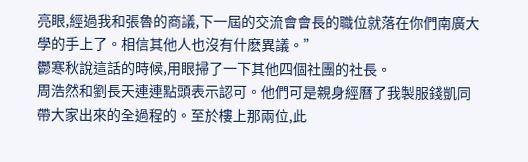亮眼,經過我和張魯的商議,下一屆的交流會會長的職位就落在你們南廣大學的手上了。相信其他人也沒有什麽異議。”
鬱寒秋說這話的時候,用眼掃了一下其他四個社團的社長。
周浩然和劉長天連連點頭表示認可。他們可是親身經曆了我製服錢凱同帶大家出來的全過程的。至於樓上那兩位,此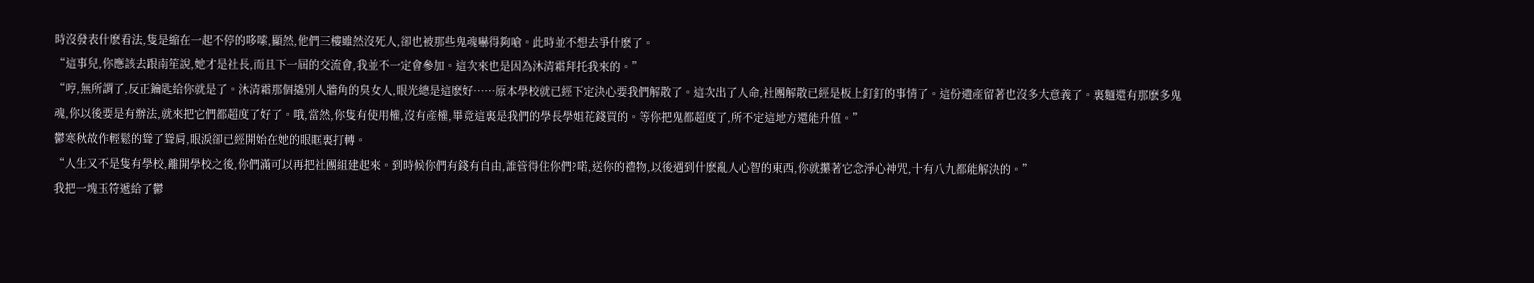時沒發表什麽看法,隻是縮在一起不停的哆嗦,顯然,他們三樓雖然沒死人,卻也被那些鬼魂嚇得夠嗆。此時並不想去爭什麽了。
“這事兒,你應該去跟南笙說,她才是社長,而且下一屆的交流會,我並不一定會參加。這次來也是因為沐清霜拜托我來的。”
“哼,無所謂了,反正鑰匙給你就是了。沐清霜那個撬別人牆角的臭女人,眼光總是這麽好……原本學校就已經下定決心要我們解散了。這次出了人命,社團解散已經是板上釘釘的事情了。這份遺產留著也沒多大意義了。裏麵還有那麽多鬼魂,你以後要是有辦法,就來把它們都超度了好了。哦,當然,你隻有使用權,沒有產權,畢竟這裏是我們的學長學姐花錢買的。等你把鬼都超度了,所不定這地方還能升值。”
鬱寒秋故作輕鬆的聳了聳肩,眼淚卻已經開始在她的眼眶裏打轉。
“人生又不是隻有學校,離開學校之後,你們滿可以再把社團組建起來。到時候你們有錢有自由,誰管得住你們?喏,送你的禮物,以後遇到什麽亂人心智的東西,你就攥著它念淨心神咒,十有八九都能解決的。”
我把一塊玉符遞給了鬱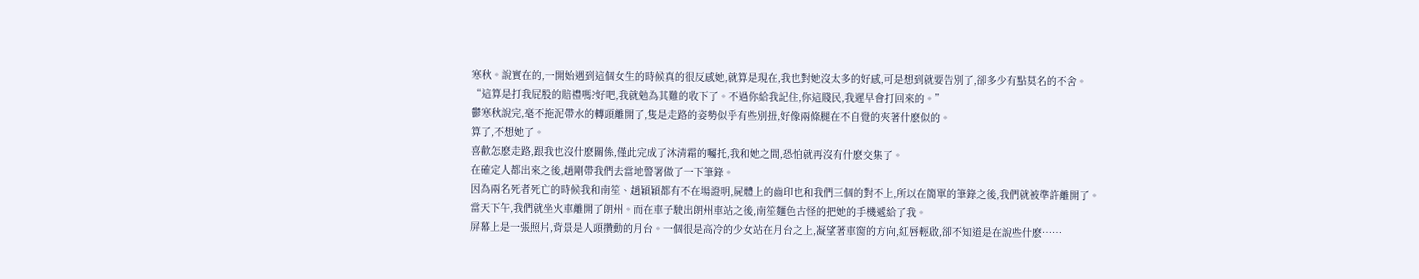寒秋。說實在的,一開始遇到這個女生的時候真的很反感她,就算是現在,我也對她沒太多的好感,可是想到就要告別了,卻多少有點莫名的不舍。
“這算是打我屁股的賠禮嗎?好吧,我就勉為其難的收下了。不過你給我記住,你這賤民,我遲早會打回來的。”
鬱寒秋說完,毫不拖泥帶水的轉頭離開了,隻是走路的姿勢似乎有些別扭,好像兩條腿在不自覺的夾著什麽似的。
算了,不想她了。
喜歡怎麽走路,跟我也沒什麽關係,僅此完成了沐清霜的囑托,我和她之間,恐怕就再沒有什麽交集了。
在確定人都出來之後,趙剛帶我們去當地警署做了一下筆錄。
因為兩名死者死亡的時候我和南笙、趙穎穎都有不在場證明,屍體上的齒印也和我們三個的對不上,所以在簡單的筆錄之後,我們就被準許離開了。
當天下午,我們就坐火車離開了朗州。而在車子駛出朗州車站之後,南笙麵色古怪的把她的手機遞給了我。
屏幕上是一張照片,背景是人頭攢動的月台。一個很是高冷的少女站在月台之上,凝望著車窗的方向,紅唇輕啟,卻不知道是在說些什麽……